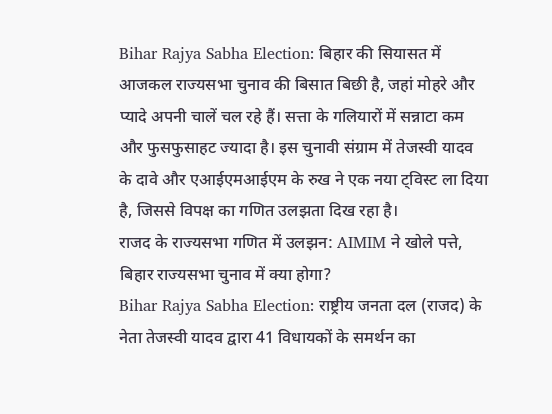Bihar Rajya Sabha Election: बिहार की सियासत में आजकल राज्यसभा चुनाव की बिसात बिछी है, जहां मोहरे और प्यादे अपनी चालें चल रहे हैं। सत्ता के गलियारों में सन्नाटा कम और फुसफुसाहट ज्यादा है। इस चुनावी संग्राम में तेजस्वी यादव के दावे और एआईएमआईएम के रुख ने एक नया ट्विस्ट ला दिया है, जिससे विपक्ष का गणित उलझता दिख रहा है।
राजद के राज्यसभा गणित में उलझन: AIMIM ने खोले पत्ते, बिहार राज्यसभा चुनाव में क्या होगा?
Bihar Rajya Sabha Election: राष्ट्रीय जनता दल (राजद) के नेता तेजस्वी यादव द्वारा 41 विधायकों के समर्थन का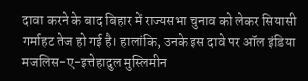दावा करने के बाद बिहार में राज्यसभा चुनाव को लेकर सियासी गर्माहट तेज हो गई है। हालांकि, उनके इस दावे पर ऑल इंडिया मजलिस-ए-इत्तेहादुल मुस्लिमीन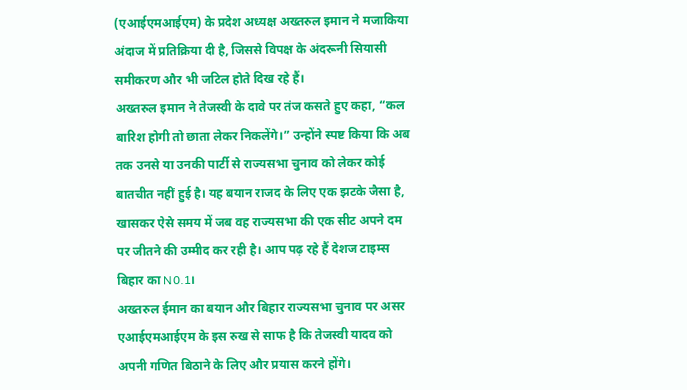(एआईएमआईएम) के प्रदेश अध्यक्ष अख्तरुल इमान ने मजाकिया अंदाज में प्रतिक्रिया दी है, जिससे विपक्ष के अंदरूनी सियासी समीकरण और भी जटिल होते दिख रहे हैं।
अख्तरुल इमान ने तेजस्वी के दावे पर तंज कसते हुए कहा, “कल बारिश होगी तो छाता लेकर निकलेंगे।” उन्होंने स्पष्ट किया कि अब तक उनसे या उनकी पार्टी से राज्यसभा चुनाव को लेकर कोई बातचीत नहीं हुई है। यह बयान राजद के लिए एक झटके जैसा है, खासकर ऐसे समय में जब वह राज्यसभा की एक सीट अपने दम पर जीतने की उम्मीद कर रही है। आप पढ़ रहे हैं देशज टाइम्स बिहार का N0.1।
अख्तरुल ईमान का बयान और बिहार राज्यसभा चुनाव पर असर
एआईएमआईएम के इस रुख से साफ है कि तेजस्वी यादव को अपनी गणित बिठाने के लिए और प्रयास करने होंगे।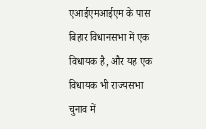एआईएमआईएम के पास बिहार विधानसभा में एक विधायक है, और यह एक विधायक भी राज्यसभा चुनाव में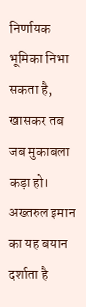निर्णायक भूमिका निभा सकता है, खासकर तब जब मुकाबला कड़ा हो। अख्तरुल इमान का यह बयान दर्शाता है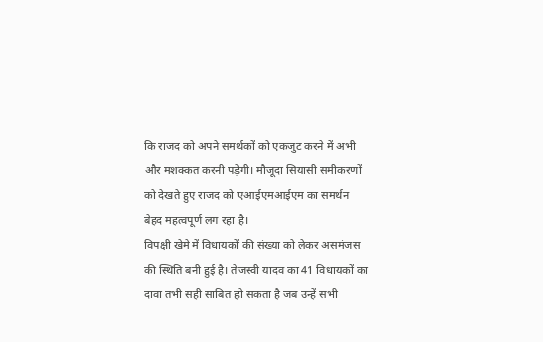कि राजद को अपने समर्थकों को एकजुट करने में अभी और मशक्कत करनी पड़ेगी। मौजूदा सियासी समीकरणों को देखते हुए राजद को एआईएमआईएम का समर्थन बेहद महत्वपूर्ण लग रहा है।
विपक्षी खेमे में विधायकों की संख्या को लेकर असमंजस की स्थिति बनी हुई है। तेजस्वी यादव का 41 विधायकों का दावा तभी सही साबित हो सकता है जब उन्हें सभी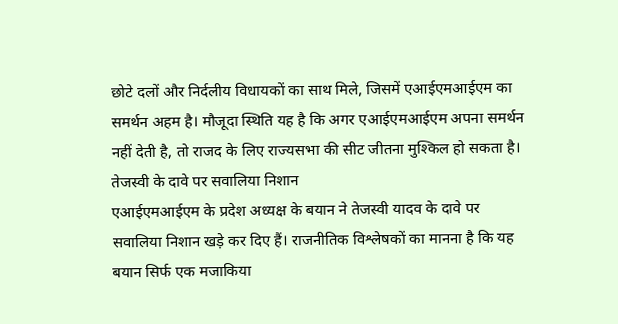छोटे दलों और निर्दलीय विधायकों का साथ मिले, जिसमें एआईएमआईएम का समर्थन अहम है। मौजूदा स्थिति यह है कि अगर एआईएमआईएम अपना समर्थन नहीं देती है, तो राजद के लिए राज्यसभा की सीट जीतना मुश्किल हो सकता है।
तेजस्वी के दावे पर सवालिया निशान
एआईएमआईएम के प्रदेश अध्यक्ष के बयान ने तेजस्वी यादव के दावे पर सवालिया निशान खड़े कर दिए हैं। राजनीतिक विश्लेषकों का मानना है कि यह बयान सिर्फ एक मजाकिया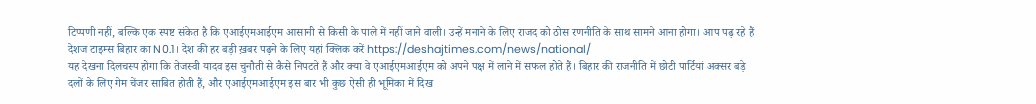टिप्पणी नहीं, बल्कि एक स्पष्ट संकेत है कि एआईएमआईएम आसानी से किसी के पाले में नहीं जाने वाली। उन्हें मनाने के लिए राजद को ठोस रणनीति के साथ सामने आना होगा। आप पढ़ रहे हैं देशज टाइम्स बिहार का N0.1। देश की हर बड़ी ख़बर पढ़ने के लिए यहां क्लिक करें https://deshajtimes.com/news/national/
यह देखना दिलचस्प होगा कि तेजस्वी यादव इस चुनौती से कैसे निपटते हैं और क्या वे एआईएमआईएम को अपने पक्ष में लाने में सफल होते हैं। बिहार की राजनीति में छोटी पार्टियां अक्सर बड़े दलों के लिए गेम चेंजर साबित होती हैं, और एआईएमआईएम इस बार भी कुछ ऐसी ही भूमिका में दिख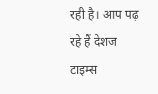रही है। आप पढ़ रहे हैं देशज टाइम्स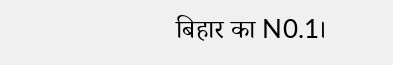बिहार का N0.1।